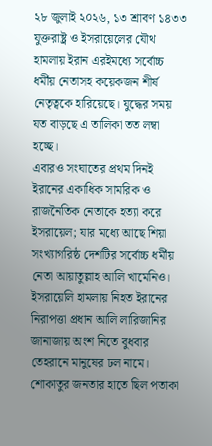২৮ জুলাই ২০২৬, ১৩ শ্রাবণ ১৪৩৩
যুক্তরাষ্ট্র ও ইসরায়েলের যৌথ হামলায় ইরান এরইমধ্যে সর্বোচ্চ ধর্মীয় নেতাসহ কয়েকজন শীর্ষ নেতৃত্বকে হারিয়েছে। যুদ্ধের সময় যত বাড়ছে এ তালিকা তত লম্বা হচ্ছে।
এবারও সংঘাতের প্রথম দিনই ইরানের একাধিক সামরিক ও রাজনৈতিক নেতাকে হত্যা করে ইসরায়েল; যার মধ্যে আছে শিয়া সংখ্যাগরিষ্ঠ দেশটির সর্বোচ্চ ধর্মীয় নেতা আয়াতুল্লাহ আলি খামেনিও।
ইসরায়েলি হামলায় নিহত ইরানের নিরাপত্তা প্রধান আলি লারিজানির জানাজায় অংশ নিতে বুধবার তেহরানে মানুষের ঢল নামে। শোকাতুর জনতার হাতে ছিল পতাকা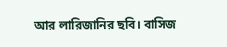আর লারিজানির ছবি। বাসিজ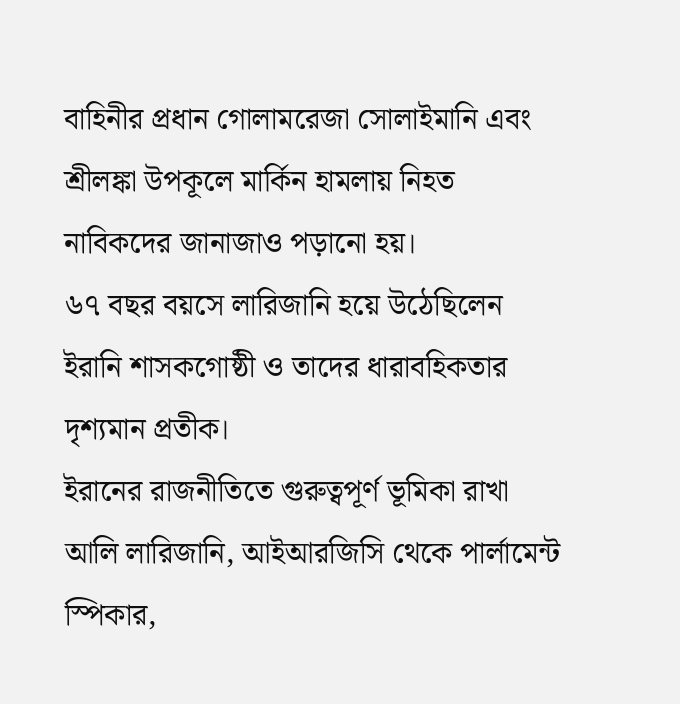বাহিনীর প্রধান গোলামরেজা সোলাইমানি এবং শ্রীলঙ্কা উপকূলে মার্কিন হামলায় নিহত নাবিকদের জানাজাও পড়ানো হয়।
৬৭ বছর বয়সে লারিজানি হয়ে উঠেছিলেন ইরানি শাসকগোষ্ঠী ও তাদের ধারাবহিকতার দৃশ্যমান প্রতীক।
ইরানের রাজনীতিতে গুরুত্বপূর্ণ ভূমিকা রাখা আলি লারিজানি, আইআরজিসি থেকে পার্লামেন্ট স্পিকার,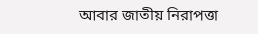আবার জাতীয় নিরাপত্তা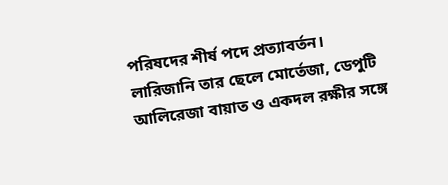পরিষদের শীর্ষ পদে প্রত্যাবর্তন।
লারিজানি তার ছেলে মোর্তেজা, ডেপুটি আলিরেজা বায়াত ও একদল রক্ষীর সঙ্গে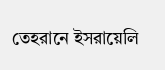তেহরানে ইসরায়েলি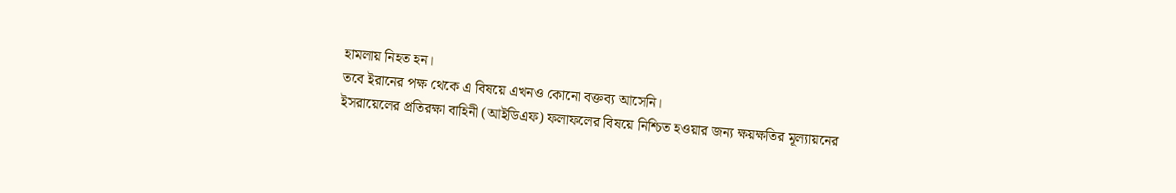হামলায় নিহত হন।
তবে ইরানের পক্ষ থেকে এ বিষয়ে এখনও কোনো বক্তব্য আসেনি।
ইসরায়েলের প্রতিরক্ষা বাহিনী (আইডিএফ) ফলাফলের বিষয়ে নিশ্চিত হওয়ার জন্য ক্ষয়ক্ষতির মূল্যায়নের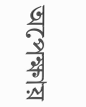অপেক্ষায়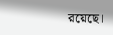রয়েছে।